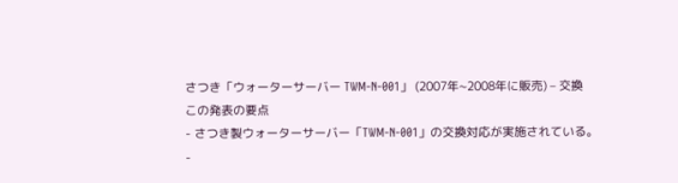さつき「ウォーターサーバー TWM-N-001」 (2007年~2008年に販売) – 交換
この発表の要点
- さつき製ウォーターサーバー「TWM-N-001」の交換対応が実施されている。
-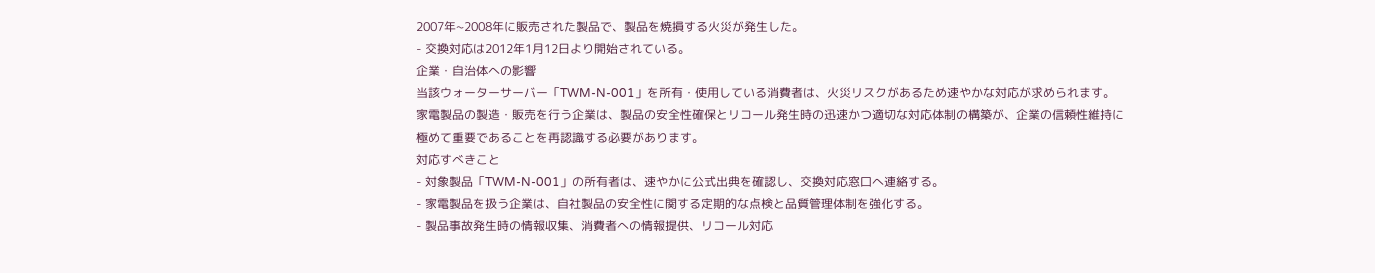2007年~2008年に販売された製品で、製品を焼損する火災が発生した。
- 交換対応は2012年1月12日より開始されている。
企業・自治体への影響
当該ウォーターサーバー「TWM-N-001」を所有・使用している消費者は、火災リスクがあるため速やかな対応が求められます。家電製品の製造・販売を行う企業は、製品の安全性確保とリコール発生時の迅速かつ適切な対応体制の構築が、企業の信頼性維持に極めて重要であることを再認識する必要があります。
対応すべきこと
- 対象製品「TWM-N-001」の所有者は、速やかに公式出典を確認し、交換対応窓口へ連絡する。
- 家電製品を扱う企業は、自社製品の安全性に関する定期的な点検と品質管理体制を強化する。
- 製品事故発生時の情報収集、消費者への情報提供、リコール対応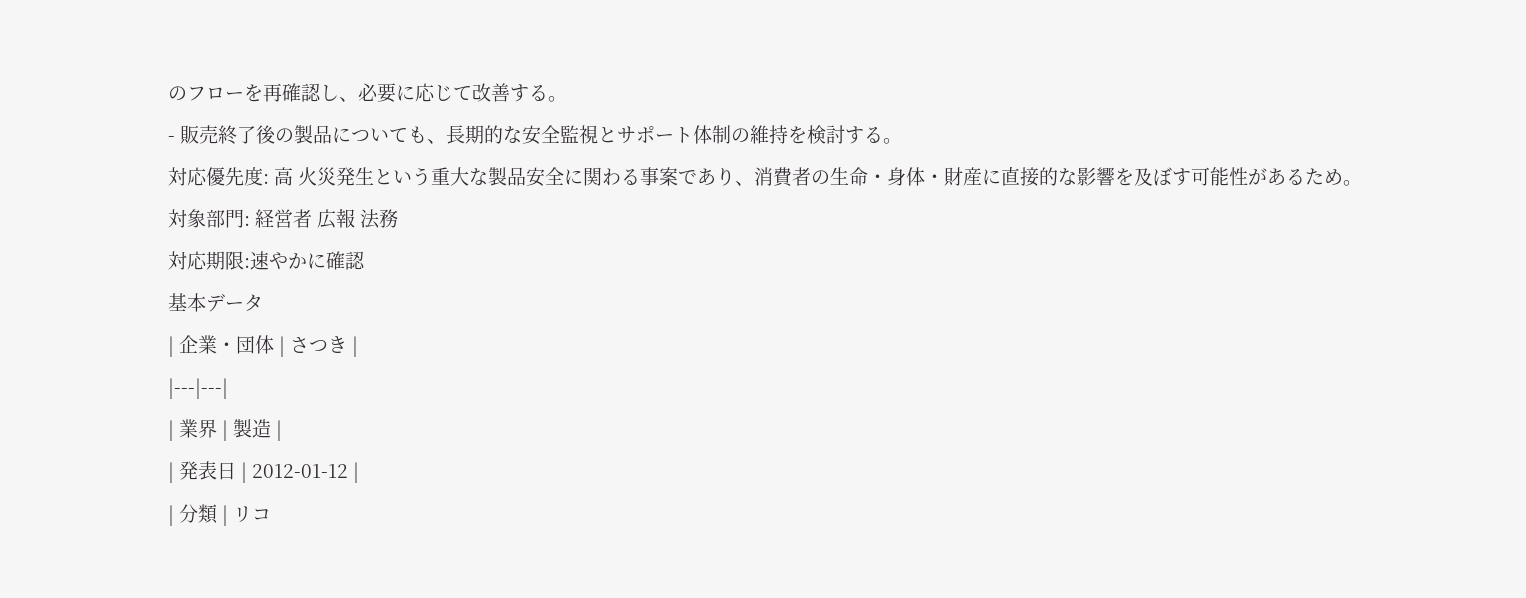のフローを再確認し、必要に応じて改善する。
- 販売終了後の製品についても、長期的な安全監視とサポート体制の維持を検討する。
対応優先度: 高 火災発生という重大な製品安全に関わる事案であり、消費者の生命・身体・財産に直接的な影響を及ぼす可能性があるため。
対象部門: 経営者 広報 法務
対応期限:速やかに確認
基本データ
| 企業・団体 | さつき |
|---|---|
| 業界 | 製造 |
| 発表日 | 2012-01-12 |
| 分類 | リコ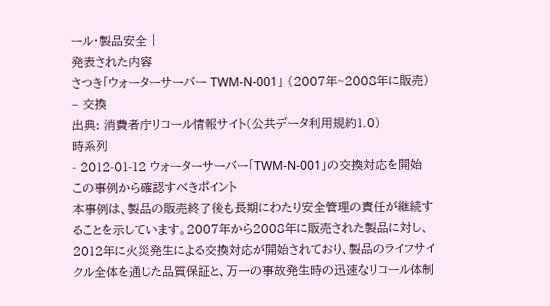ール・製品安全 |
発表された内容
さつき「ウォーターサーバー TWM-N-001」 (2007年~2008年に販売) – 交換
出典: 消費者庁リコール情報サイト(公共データ利用規約1.0)
時系列
- 2012-01-12 ウォーターサーバー「TWM-N-001」の交換対応を開始
この事例から確認すべきポイント
本事例は、製品の販売終了後も長期にわたり安全管理の責任が継続することを示しています。2007年から2008年に販売された製品に対し、2012年に火災発生による交換対応が開始されており、製品のライフサイクル全体を通じた品質保証と、万一の事故発生時の迅速なリコール体制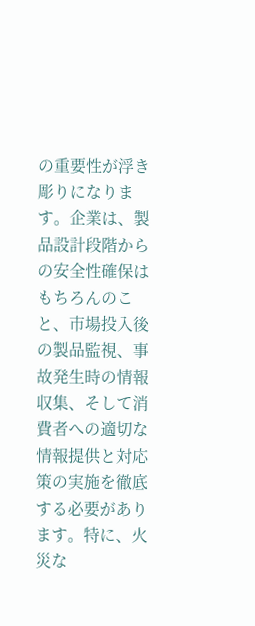の重要性が浮き彫りになります。企業は、製品設計段階からの安全性確保はもちろんのこと、市場投入後の製品監視、事故発生時の情報収集、そして消費者への適切な情報提供と対応策の実施を徹底する必要があります。特に、火災な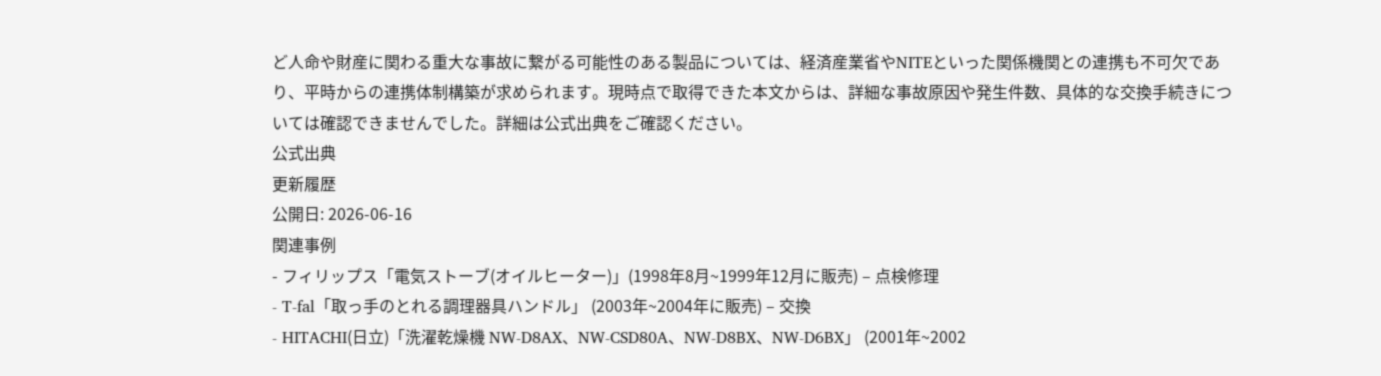ど人命や財産に関わる重大な事故に繋がる可能性のある製品については、経済産業省やNITEといった関係機関との連携も不可欠であり、平時からの連携体制構築が求められます。現時点で取得できた本文からは、詳細な事故原因や発生件数、具体的な交換手続きについては確認できませんでした。詳細は公式出典をご確認ください。
公式出典
更新履歴
公開日: 2026-06-16
関連事例
- フィリップス「電気ストーブ(オイルヒーター)」(1998年8月~1999年12月に販売) – 点検修理
- T-fal「取っ手のとれる調理器具ハンドル」 (2003年~2004年に販売) – 交換
- HITACHI(日立)「洗濯乾燥機 NW-D8AX、NW-CSD80A、NW-D8BX、NW-D6BX」 (2001年~2002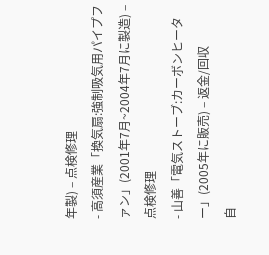年製) – 点検修理
- 高須産業「換気扇:強制吸気用パイプファン」(2001年7月~2004年7月に製造) – 点検修理
- 山善「電気ストーブ:カーボンヒーター」(2005年に販売) – 返金/回収
自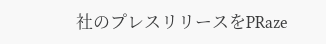社のプレスリリースをPRaze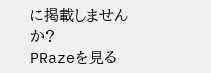に掲載しませんか?
PRazeを見る